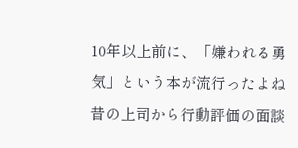10年以上前に、「嫌われる勇気」という本が流行ったよね
昔の上司から行動評価の面談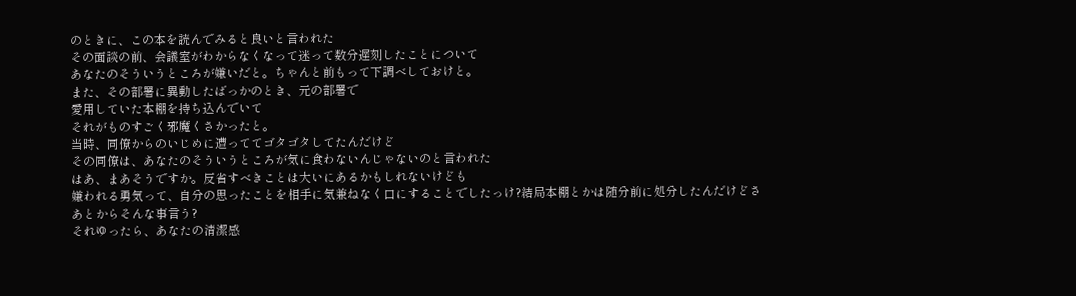のときに、この本を読んでみると良いと言われた
その面談の前、会議室がわからなくなって迷って数分遅刻したことについて
あなたのそういうところが嫌いだと。ちゃんと前もって下調べしておけと。
また、その部署に異動したばっかのとき、元の部署で
愛用していた本棚を持ち込んでいて
それがものすごく邪魔くさかったと。
当時、同僚からのいじめに遭っててゴタゴタしてたんだけど
その同僚は、あなたのそういうところが気に食わないんじゃないのと言われた
はあ、まあそうですか。反省すべきことは大いにあるかもしれないけども
嫌われる勇気って、自分の思ったことを相手に気兼ねなく口にすることでしたっけ?結局本棚とかは随分前に処分したんだけどさ
あとからそんな事言う?
それゆったら、あなたの清潔感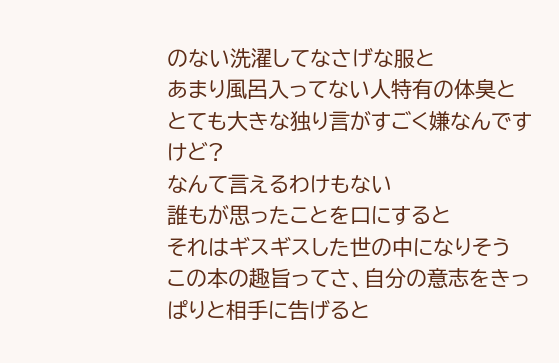のない洗濯してなさげな服と
あまり風呂入ってない人特有の体臭と
とても大きな独り言がすごく嫌なんですけど?
なんて言えるわけもない
誰もが思ったことを口にすると
それはギスギスした世の中になりそう
この本の趣旨ってさ、自分の意志をきっぱりと相手に告げると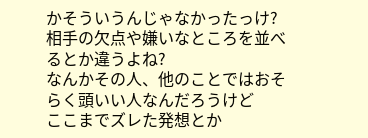かそういうんじゃなかったっけ?相手の欠点や嫌いなところを並べるとか違うよね?
なんかその人、他のことではおそらく頭いい人なんだろうけど
ここまでズレた発想とか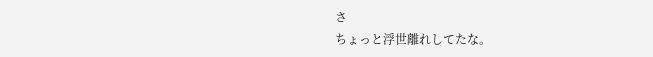さ
ちょっと浮世離れしてたな。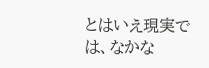とはいえ現実では、なかな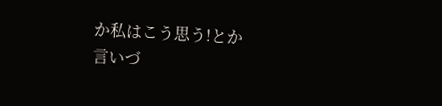か私はこう思う!とか
言いづ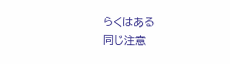らくはある
同じ注意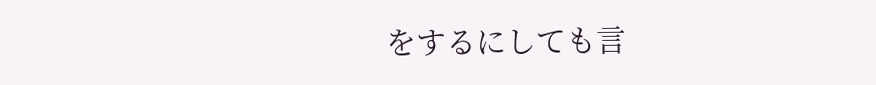をするにしても言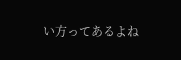い方ってあるよね